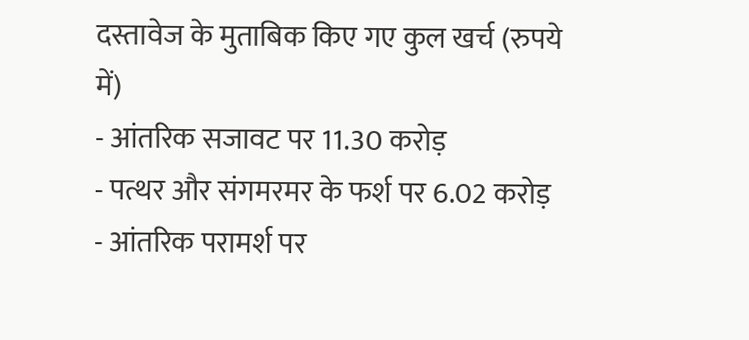दस्तावेज के मुताबिक किए गए कुल खर्च (रुपये में)
- आंतरिक सजावट पर 11.30 करोड़
- पत्थर और संगमरमर के फर्श पर 6.02 करोड़
- आंतरिक परामर्श पर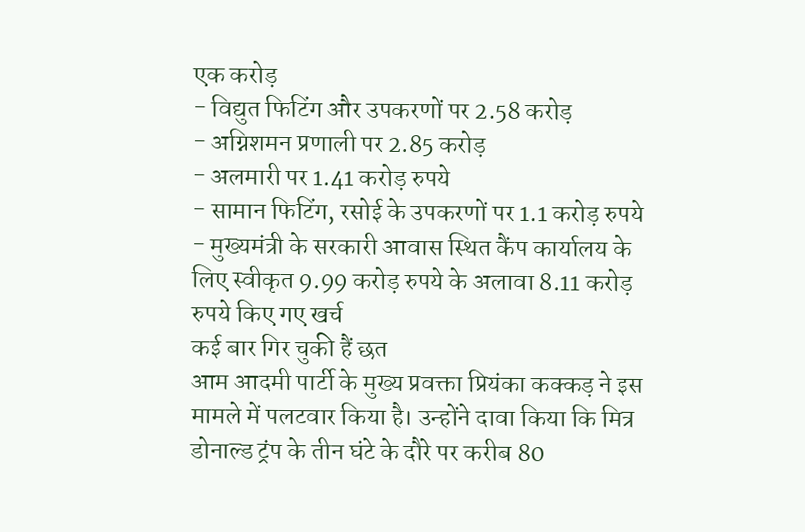एक करोड़
- विद्युत फिटिंग और उपकरणों पर 2.58 करोड़
- अग्निशमन प्रणाली पर 2.85 करोड़
- अलमारी पर 1.41 करोड़ रुपये
- सामान फिटिंग, रसोई के उपकरणों पर 1.1 करोड़ रुपये
- मुख्यमंत्री के सरकारी आवास स्थित कैंप कार्यालय के लिए स्वीकृत 9.99 करोड़ रुपये के अलावा 8.11 करोड़ रुपये किए गए खर्च
कई बार गिर चुकी हैं छत
आम आदमी पार्टी के मुख्य प्रवक्ता प्रियंका कक्कड़ ने इस मामले में पलटवार किया है। उन्होंने दावा किया कि मित्र डोनाल्ड ट्रंप के तीन घंटे के दौरे पर करीब 80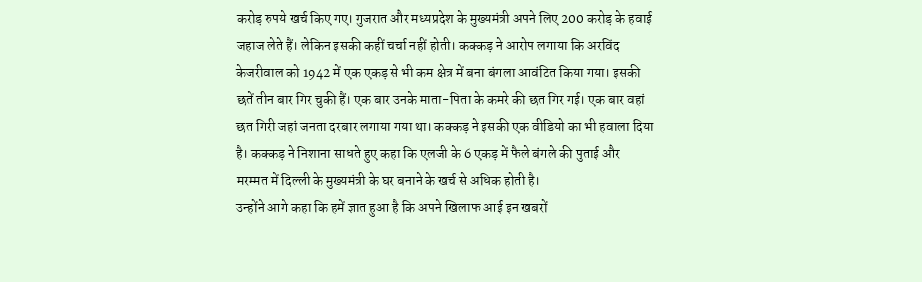करोड़ रुपये खर्च किए गए। गुजरात और मध्यप्रदेश के मुख्यमंत्री अपने लिए 200 करोड़ के हवाई जहाज लेते हैं। लेकिन इसकी कहीं चर्चा नहीं होती। कक्कड़ ने आरोप लगाया कि अरविंद केजरीवाल को 1942 में एक एकड़ से भी कम क्षेत्र में बना बंगला आवंटित किया गया। इसकी छतें तीन बार गिर चुकी हैं। एक बार उनके माता-पिता के कमरे की छत गिर गई। एक बार वहां छत गिरी जहां जनता दरबार लगाया गया था। कक्कड़ ने इसकी एक वीडियो का भी हवाला दिया है। कक्कड़ ने निशाना साधते हुए कहा कि एलजी के 6 एकड़ में फैले बंगले की पुताई और मरम्मत में दिल्ली के मुख्यमंत्री के घर बनाने के खर्च से अधिक होती है।
उन्होंने आगे कहा कि हमें ज्ञात हुआ है कि अपने खिलाफ आई इन खबरों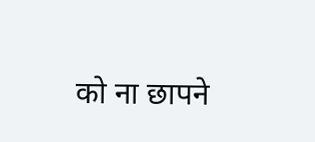को ना छापने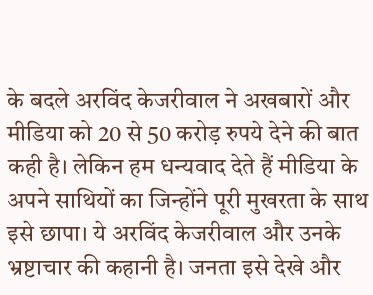के बदले अरविंद केजरीवाल ने अखबारों और मीडिया को 20 से 50 करोड़ रुपये देने की बात कही है। लेकिन हम धन्यवाद देते हैं मीडिया के अपने साथियों का जिन्होंने पूरी मुखरता के साथ इसे छापा। ये अरविंद केजरीवाल और उनके भ्रष्टाचार की कहानी है। जनता इसे देखे और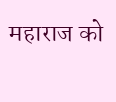महाराज को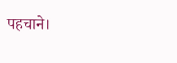पहचाने।